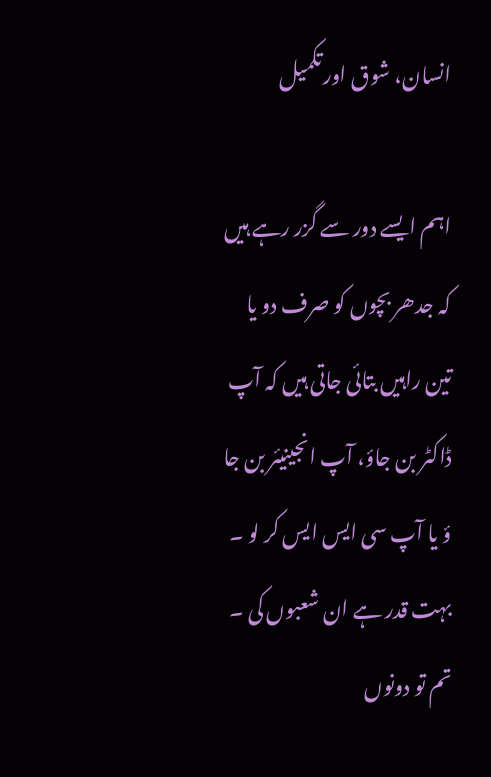انسان، شوق اور تکمیل

اہم ایسے دور سے گزر رہے ہیں کہ جدھر بچوں کو صرف دو یا تین راہیں بتائی جاتی ہیں کہ آپ ڈاکٹر بن جاؤ، آپ انجینیئر بن جا ؤ یا آپ سی ایس ایس کر لو ۔ بہت قدر ہے ان شعبوں کی ۔ تم تو دونوں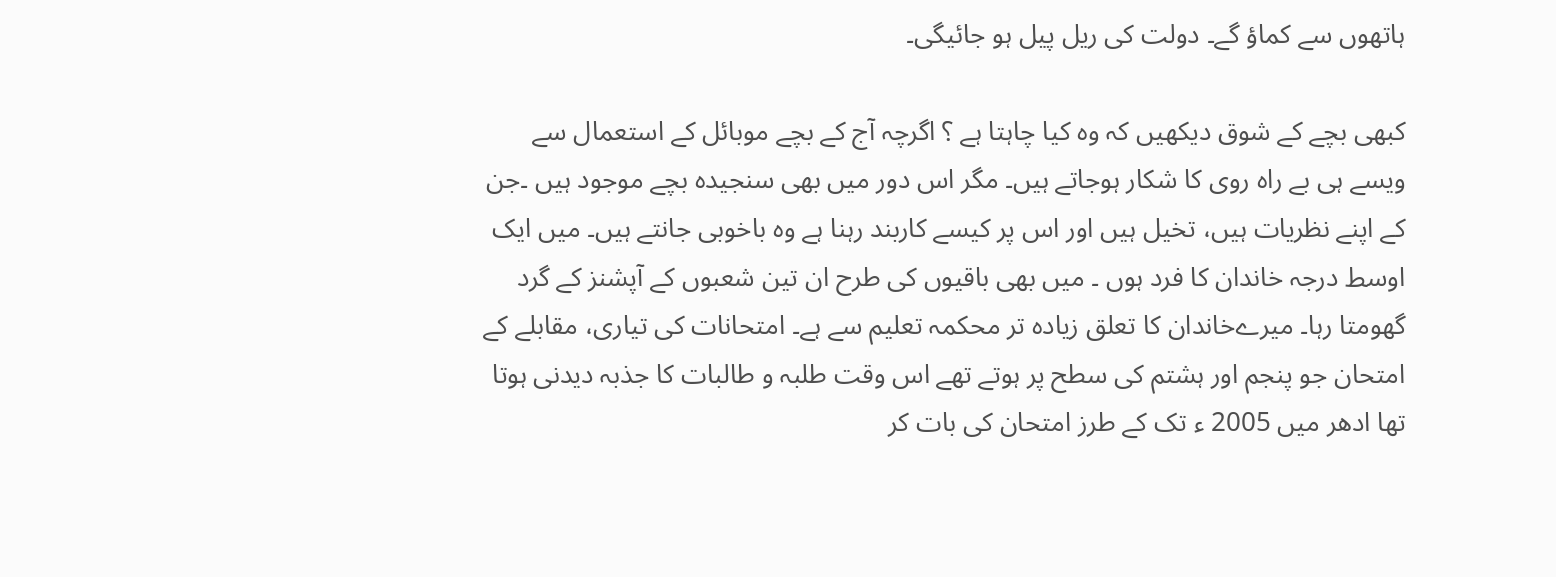ہاتھوں سے کماؤ گے۔ دولت کی ریل پیل ہو جائیگی۔

کبھی بچے کے شوق دیکھیں کہ وہ کیا چاہتا ہے ؟ اگرچہ آج کے بچے موبائل کے استعمال سے ویسے ہی بے راہ روی کا شکار ہوجاتے ہیں۔ مگر اس دور میں بھی سنجیدہ بچے موجود ہیں ۔جن کے اپنے نظریات ہیں، تخیل ہیں اور اس پر کیسے کاربند رہنا ہے وہ باخوبی جانتے ہیں۔ میں ایک اوسط درجہ خاندان کا فرد ہوں ۔ میں بھی باقیوں کی طرح ان تین شعبوں کے آپشنز کے گرد گھومتا رہا۔ میرےخاندان کا تعلق زیادہ تر محکمہ تعلیم سے ہے۔ امتحانات کی تیاری، مقابلے کے امتحان جو پنجم اور ہشتم کی سطح پر ہوتے تھے اس وقت طلبہ و طالبات کا جذبہ دیدنی ہوتا تھا ادھر میں 2005 ء تک کے طرز امتحان کی بات کر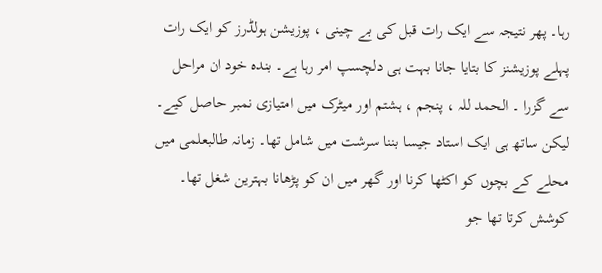رہا۔ پھر نتیجہ سے ایک رات قبل کی بے چینی ، پوزیشن ہولڈرز کو ایک رات پہلے پوزیشنز کا بتایا جانا بہت ہی دلچسپ امر رہا ہے۔ بندہ خود ان مراحل سے گزرا ۔ الحمد للہ ، پنجم ، ہشتم اور میٹرک میں امتیازی نمبر حاصل کیے۔ لیکن ساتھ ہی ایک استاد جیسا بننا سرشت میں شامل تھا۔ زمانہ طالبعلمی میں محلے کے بچوں کو اکٹھا کرنا اور گھر میں ان کو پڑھانا بہترین شغل تھا۔ کوشش کرتا تھا جو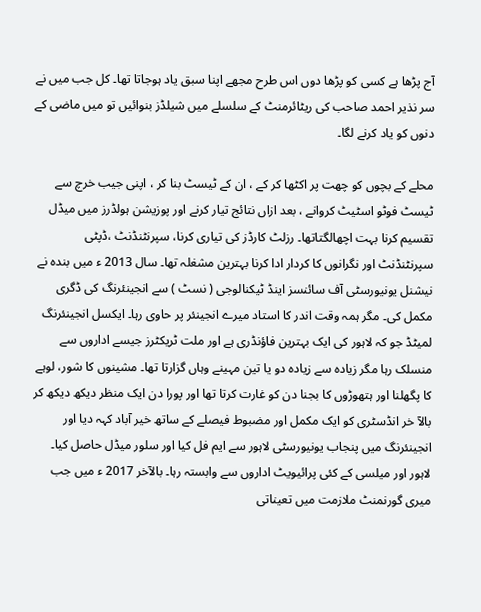آج پڑھا ہے کسی کو پڑھا دوں اس طرح مجھے اپنا سبق یاد ہوجاتا تھا۔ کل جب میں نے سر نذیر احمد صاحب کی ریٹائرمنٹ کے سلسلے میں شیلڈز بنوائیں تو میں ماضی کے دنوں کو یاد کرنے لگا۔

محلے کے بچوں کو چھت پر اکٹھا کر کے ، ان کے ٹیسٹ بنا کر ، اپنی جیب خرچ سے ٹیسٹ فوٹو اسٹیٹ کروانے ، بعد ازاں نتائج تیار کرنے اور پوزیشن ہولڈرز میں میڈل تقسیم کرنا بہت اچھالگتاتھا۔ رزلٹ کارڈز کی تیاری کرنا، سپرنٹنڈنٹ ،ڈپٹی سپرنٹنڈنٹ اور نگرانوں کا کردار ادا کرنا بہترین مشغلہ تھا۔ سال 2013 ء میں بندہ نے نیشنل یونیورسٹی آف سائنسز اینڈ ٹیکنالوجی ( نسٹ ) سے انجینئرنگ کی ڈگری مکمل کی۔ مگر ہمہ وقت اندر کا استاد میرے انجینئر پر حاوی رہا۔ ایکسل انجینئرنگ لمیٹڈ جو کہ لاہور کی ایک بہترین فاؤنڈری ہے اور ملت ٹریکٹرز جیسے اداروں سے منسلک رہا مگر زیادہ سے زیادہ دو یا تین مہینے وہاں گزارتا تھا۔ مشینوں کا شور، لوہے کا پگھلنا اور ہتھوڑوں کا بجنا دن کو غارت کرتا تھا اور پورا دن ایک منظر دیکھ دیکھ کر بالآ خر انڈسٹری کو ایک مکمل اور مضبوط فیصلے کے ساتھ خیر آباد کہہ دیا اور انجینئرنگ میں پنجاب یونیورسٹی لاہور سے ایم فل کیا اور سلور میڈل حاصل کیا۔ لاہور اور میلسی کے کئی پرائیویٹ اداروں سے وابستہ رہا۔ بالآخر 2017 ء میں جب میری گورنمنٹ ملازمت میں تعیناتی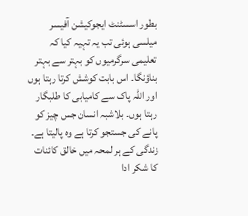بطور اسسٹنٹ ایجوکیشن آفیسر میلسی ہوئی تب یہ تہیہ کیا کہ تعلیمی سرگرمیوں کو بہتر سے بہتر بناؤنگا۔ اس بابت کوشش کرتا رہتا ہوں اور اللہ پاک سے کامیابی کا طلبگار رہتا ہوں۔ بلاشبہ انسان جس چیز کو پانے کی جستجو کرتا ہے وہ پالیتا ہے۔ زندگی کے ہر لمحہ میں خالق کائنات  کا شکر ادا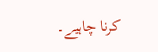کرنا چاہیے۔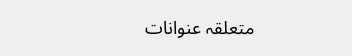متعلقہ عنوانات